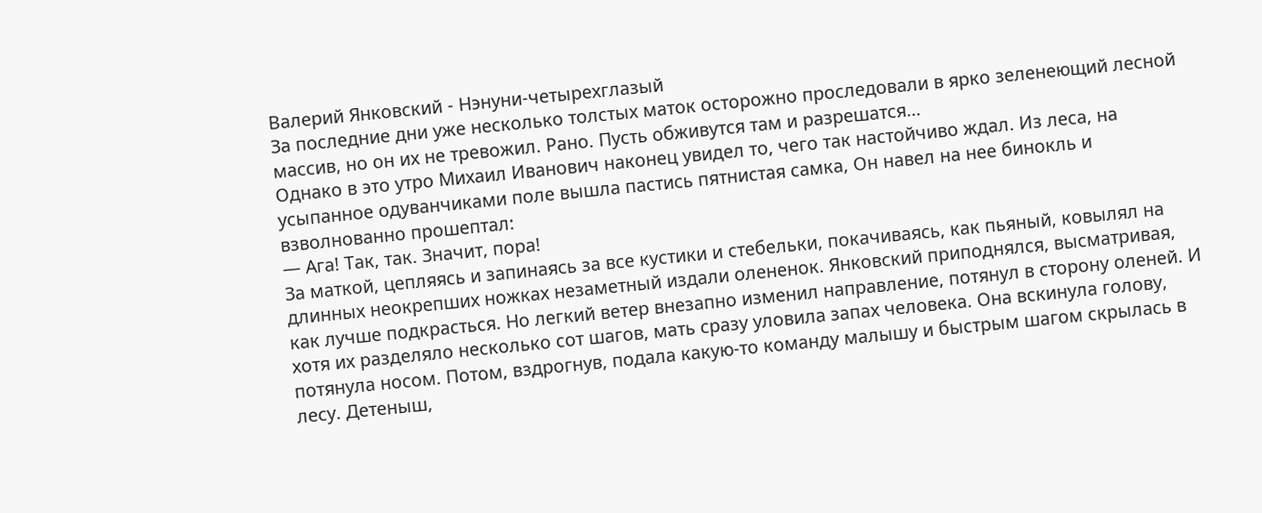Валерий Янковский - Нэнуни-четырехглазый
За последние дни уже несколько толстых маток осторожно проследовали в ярко зеленеющий лесной массив, но он их не тревожил. Рано. Пусть обживутся там и разрешатся…
Однако в это утро Михаил Иванович наконец увидел то, чего так настойчиво ждал. Из леса, на усыпанное одуванчиками поле вышла пастись пятнистая самка, Он навел на нее бинокль и взволнованно прошептал:
— Ага! Так, так. Значит, пора!
За маткой, цепляясь и запинаясь за все кустики и стебельки, покачиваясь, как пьяный, ковылял на длинных неокрепших ножках незаметный издали олененок. Янковский приподнялся, высматривая, как лучше подкрасться. Но легкий ветер внезапно изменил направление, потянул в сторону оленей. И хотя их разделяло несколько сот шагов, мать сразу уловила запах человека. Она вскинула голову, потянула носом. Потом, вздрогнув, подала какую-то команду малышу и быстрым шагом скрылась в лесу. Детеныш,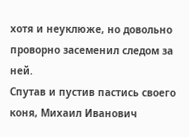хотя и неуклюже, но довольно проворно засеменил следом за ней.
Спутав и пустив пастись своего коня, Михаил Иванович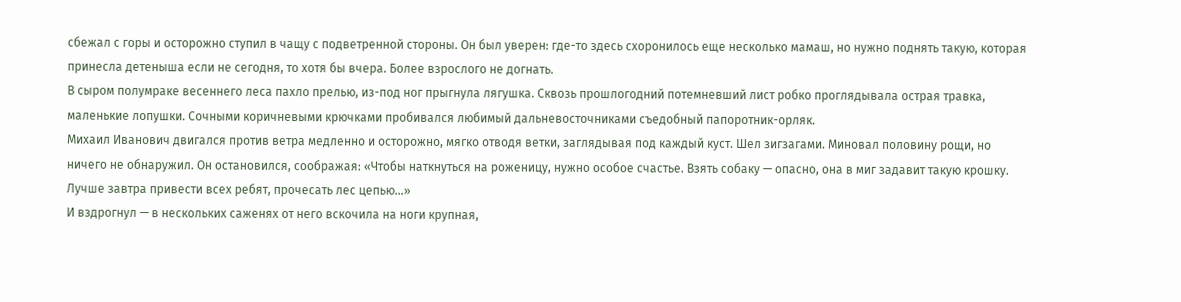сбежал с горы и осторожно ступил в чащу с подветренной стороны. Он был уверен: где-то здесь схоронилось еще несколько мамаш, но нужно поднять такую, которая принесла детеныша если не сегодня, то хотя бы вчера. Более взрослого не догнать.
В сыром полумраке весеннего леса пахло прелью, из-под ног прыгнула лягушка. Сквозь прошлогодний потемневший лист робко проглядывала острая травка, маленькие лопушки. Сочными коричневыми крючками пробивался любимый дальневосточниками съедобный папоротник-орляк.
Михаил Иванович двигался против ветра медленно и осторожно, мягко отводя ветки, заглядывая под каждый куст. Шел зигзагами. Миновал половину рощи, но ничего не обнаружил. Он остановился, соображая: «Чтобы наткнуться на роженицу, нужно особое счастье. Взять собаку — опасно, она в миг задавит такую крошку. Лучше завтра привести всех ребят, прочесать лес цепью…»
И вздрогнул — в нескольких саженях от него вскочила на ноги крупная,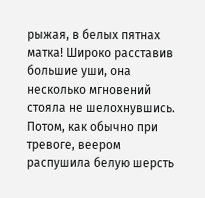рыжая, в белых пятнах матка! Широко расставив большие уши, она несколько мгновений стояла не шелохнувшись. Потом, как обычно при тревоге, веером распушила белую шерсть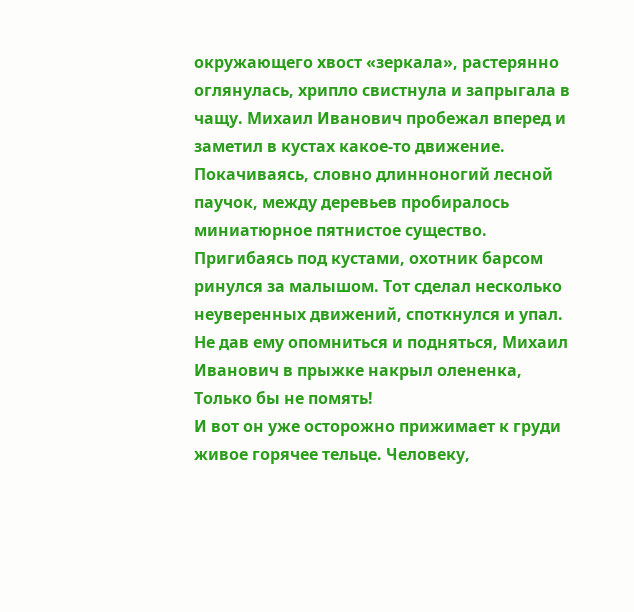окружающего хвост «зеркала», растерянно оглянулась, хрипло свистнула и запрыгала в чащу. Михаил Иванович пробежал вперед и заметил в кустах какое-то движение. Покачиваясь, словно длинноногий лесной паучок, между деревьев пробиралось миниатюрное пятнистое существо.
Пригибаясь под кустами, охотник барсом ринулся за малышом. Тот сделал несколько неуверенных движений, споткнулся и упал. Не дав ему опомниться и подняться, Михаил Иванович в прыжке накрыл олененка, Только бы не помять!
И вот он уже осторожно прижимает к груди живое горячее тельце. Человеку,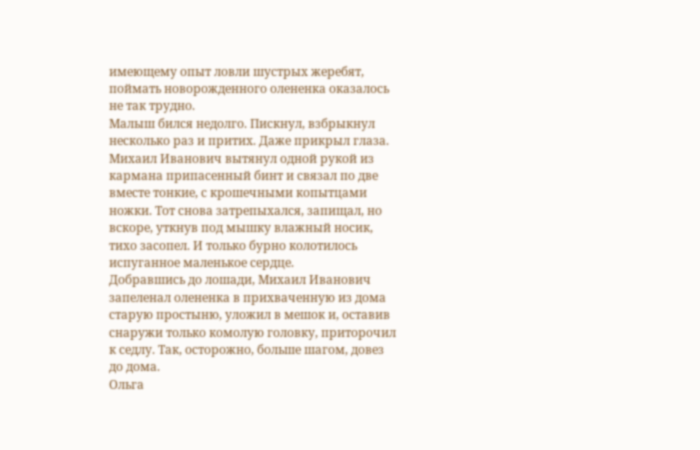имеющему опыт ловли шустрых жеребят, поймать новорожденного олененка оказалось не так трудно.
Малыш бился недолго. Пискнул, взбрыкнул несколько раз и притих. Даже прикрыл глаза. Михаил Иванович вытянул одной рукой из кармана припасенный бинт и связал по две вместе тонкие, с крошечными копытцами ножки. Тот снова затрепыхался, запищал, но вскоре, уткнув под мышку влажный носик, тихо засопел. И только бурно колотилось испуганное маленькое сердце.
Добравшись до лошади, Михаил Иванович запеленал олененка в прихваченную из дома старую простыню, уложил в мешок и, оставив снаружи только комолую головку, приторочил к седлу. Так, осторожно, больше шагом, довез до дома.
Ольга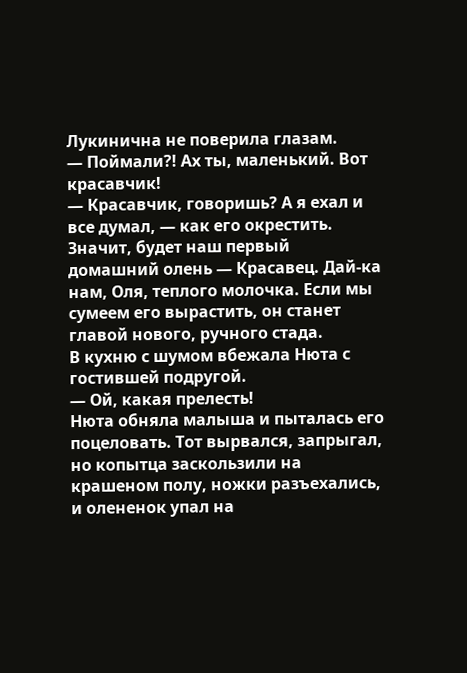Лукинична не поверила глазам.
— Поймали?! Ах ты, маленький. Вот красавчик!
— Красавчик, говоришь? А я ехал и все думал, — как его окрестить. Значит, будет наш первый домашний олень — Красавец. Дай-ка нам, Оля, теплого молочка. Если мы сумеем его вырастить, он станет главой нового, ручного стада.
В кухню с шумом вбежала Нюта с гостившей подругой.
— Ой, какая прелесть!
Нюта обняла малыша и пыталась его поцеловать. Тот вырвался, запрыгал, но копытца заскользили на крашеном полу, ножки разъехались, и олененок упал на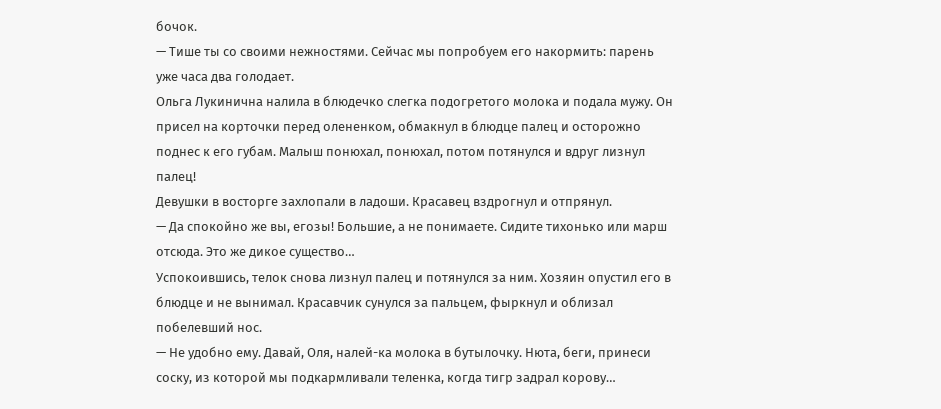бочок.
— Тише ты со своими нежностями. Сейчас мы попробуем его накормить: парень уже часа два голодает.
Ольга Лукинична налила в блюдечко слегка подогретого молока и подала мужу. Он присел на корточки перед олененком, обмакнул в блюдце палец и осторожно поднес к его губам. Малыш понюхал, понюхал, потом потянулся и вдруг лизнул палец!
Девушки в восторге захлопали в ладоши. Красавец вздрогнул и отпрянул.
— Да спокойно же вы, егозы! Большие, а не понимаете. Сидите тихонько или марш отсюда. Это же дикое существо…
Успокоившись, телок снова лизнул палец и потянулся за ним. Хозяин опустил его в блюдце и не вынимал. Красавчик сунулся за пальцем, фыркнул и облизал побелевший нос.
— Не удобно ему. Давай, Оля, налей-ка молока в бутылочку. Нюта, беги, принеси соску, из которой мы подкармливали теленка, когда тигр задрал корову…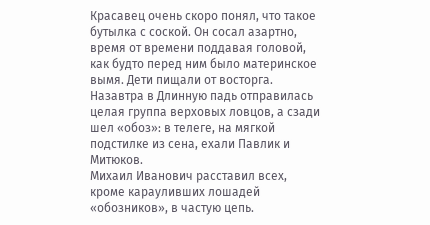Красавец очень скоро понял, что такое бутылка с соской. Он сосал азартно, время от времени поддавая головой, как будто перед ним было материнское вымя. Дети пищали от восторга.
Назавтра в Длинную падь отправилась целая группа верховых ловцов, а сзади шел «обоз»: в телеге, на мягкой подстилке из сена, ехали Павлик и Митюков.
Михаил Иванович расставил всех, кроме карауливших лошадей «обозников», в частую цепь.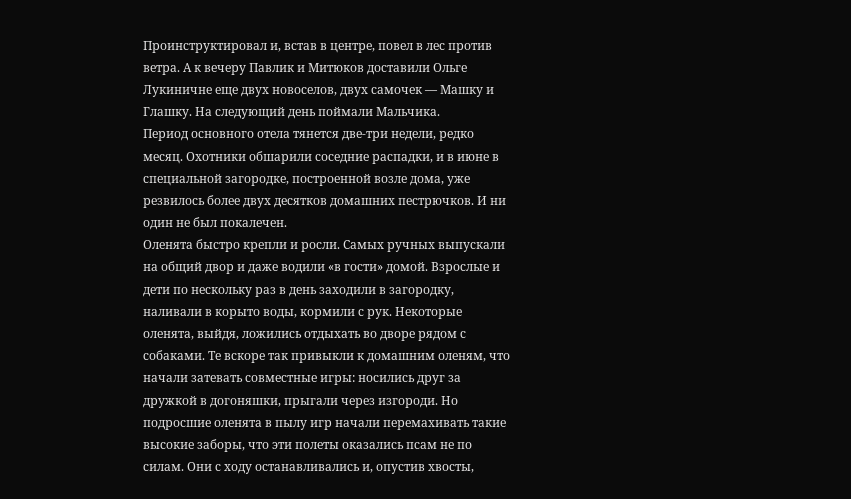Проинструктировал и, встав в центре, повел в лес против ветра. А к вечеру Павлик и Митюков доставили Ольге Лукиничне еще двух новоселов, двух самочек — Машку и Глашку. На следующий день поймали Мальчика.
Период основного отела тянется две-три недели, редко месяц. Охотники обшарили соседние распадки, и в июне в специальной загородке, построенной возле дома, уже резвилось более двух десятков домашних пестрючков. И ни один не был покалечен.
Оленята быстро крепли и росли. Самых ручных выпускали на общий двор и даже водили «в гости» домой. Взрослые и дети по нескольку раз в день заходили в загородку, наливали в корыто воды, кормили с рук. Некоторые оленята, выйдя, ложились отдыхать во дворе рядом с собаками. Те вскоре так привыкли к домашним оленям, что начали затевать совместные игры: носились друг за дружкой в догоняшки, прыгали через изгороди. Но подросшие оленята в пылу игр начали перемахивать такие высокие заборы, что эти полеты оказались псам не по силам. Они с ходу останавливались и, опустив хвосты,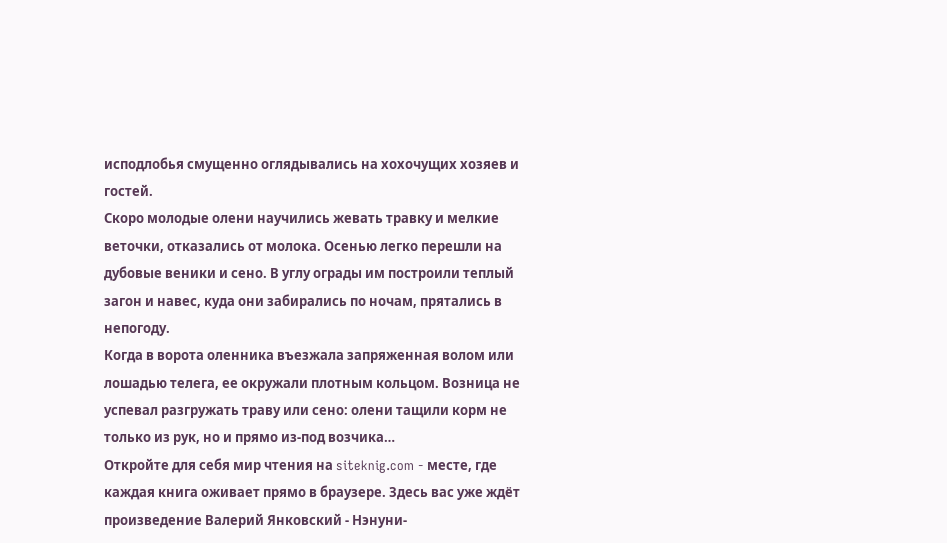исподлобья смущенно оглядывались на хохочущих хозяев и гостей.
Скоро молодые олени научились жевать травку и мелкие веточки, отказались от молока. Осенью легко перешли на дубовые веники и сено. В углу ограды им построили теплый загон и навес, куда они забирались по ночам, прятались в непогоду.
Когда в ворота оленника въезжала запряженная волом или лошадью телега, ее окружали плотным кольцом. Возница не успевал разгружать траву или сено: олени тащили корм не только из рук, но и прямо из-под возчика…
Откройте для себя мир чтения на siteknig.com - месте, где каждая книга оживает прямо в браузере. Здесь вас уже ждёт произведение Валерий Янковский - Нэнуни-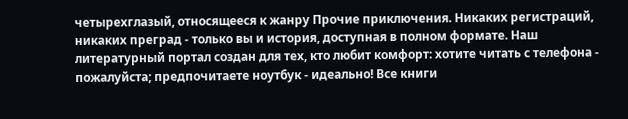четырехглазый, относящееся к жанру Прочие приключения. Никаких регистраций, никаких преград - только вы и история, доступная в полном формате. Наш литературный портал создан для тех, кто любит комфорт: хотите читать с телефона - пожалуйста; предпочитаете ноутбук - идеально! Все книги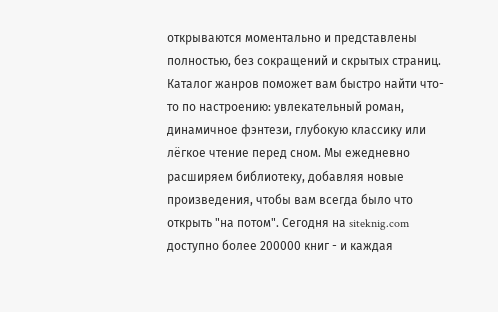открываются моментально и представлены полностью, без сокращений и скрытых страниц. Каталог жанров поможет вам быстро найти что-то по настроению: увлекательный роман, динамичное фэнтези, глубокую классику или лёгкое чтение перед сном. Мы ежедневно расширяем библиотеку, добавляя новые произведения, чтобы вам всегда было что открыть "на потом". Сегодня на siteknig.com доступно более 200000 книг - и каждая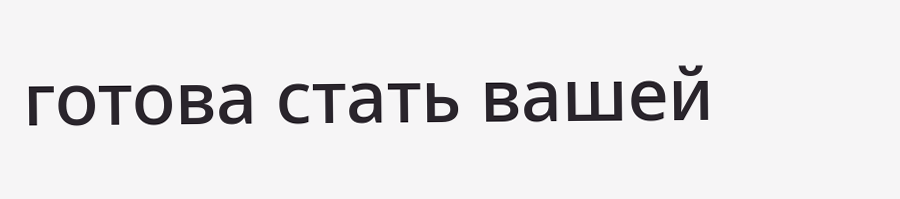готова стать вашей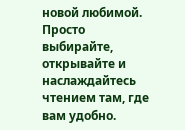новой любимой. Просто выбирайте, открывайте и наслаждайтесь чтением там, где вам удобно.